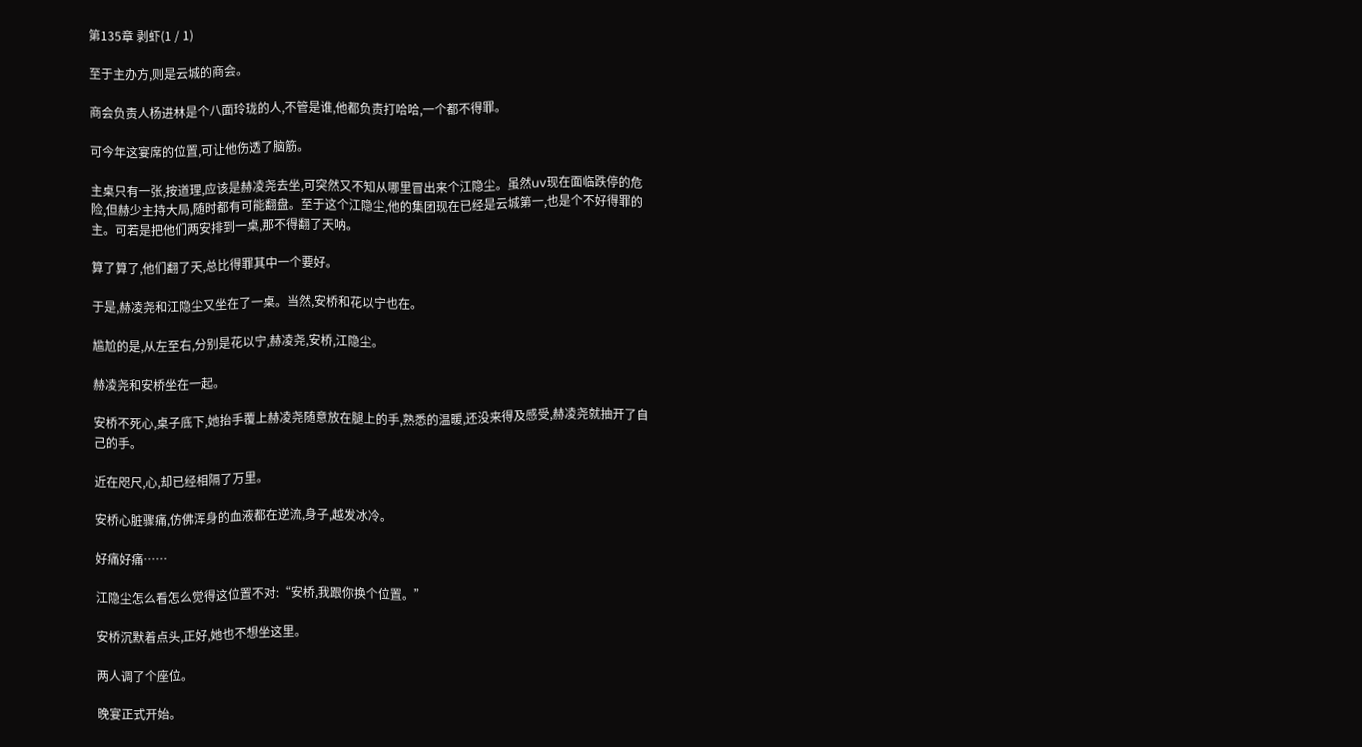第135章 剥虾(1 / 1)

至于主办方,则是云城的商会。

商会负责人杨进林是个八面玲珑的人,不管是谁,他都负责打哈哈,一个都不得罪。

可今年这宴席的位置,可让他伤透了脑筋。

主桌只有一张,按道理,应该是赫凌尧去坐,可突然又不知从哪里冒出来个江隐尘。虽然uv现在面临跌停的危险,但赫少主持大局,随时都有可能翻盘。至于这个江隐尘,他的集团现在已经是云城第一,也是个不好得罪的主。可若是把他们两安排到一桌,那不得翻了天呐。

算了算了,他们翻了天,总比得罪其中一个要好。

于是,赫凌尧和江隐尘又坐在了一桌。当然,安桥和花以宁也在。

尴尬的是,从左至右,分别是花以宁,赫凌尧,安桥,江隐尘。

赫凌尧和安桥坐在一起。

安桥不死心,桌子底下,她抬手覆上赫凌尧随意放在腿上的手,熟悉的温暖,还没来得及感受,赫凌尧就抽开了自己的手。

近在咫尺,心,却已经相隔了万里。

安桥心脏骤痛,仿佛浑身的血液都在逆流,身子,越发冰冷。

好痛好痛……

江隐尘怎么看怎么觉得这位置不对:“安桥,我跟你换个位置。”

安桥沉默着点头,正好,她也不想坐这里。

两人调了个座位。

晚宴正式开始。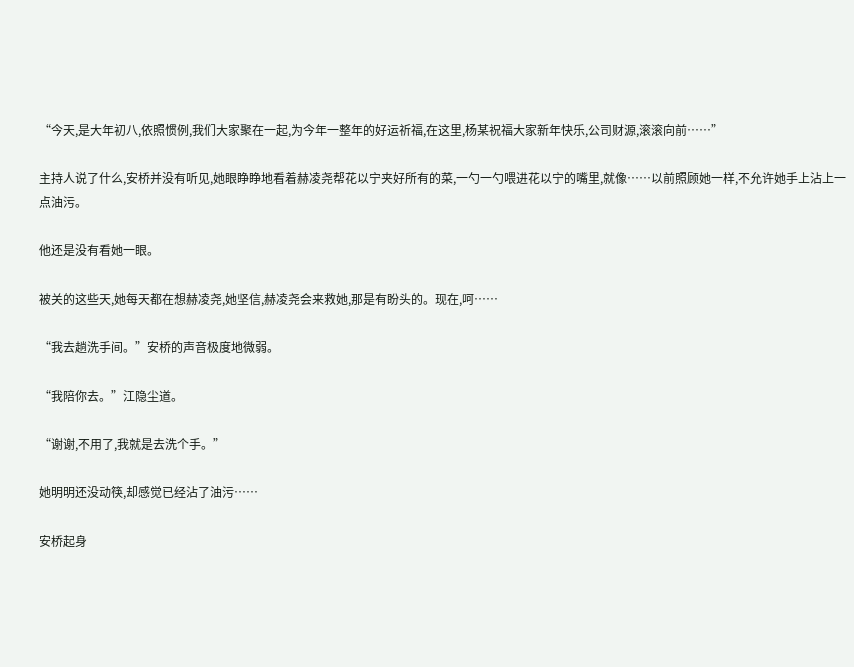“今天,是大年初八,依照惯例,我们大家聚在一起,为今年一整年的好运祈福,在这里,杨某祝福大家新年快乐,公司财源,滚滚向前……”

主持人说了什么,安桥并没有听见,她眼睁睁地看着赫凌尧帮花以宁夹好所有的菜,一勺一勺喂进花以宁的嘴里,就像……以前照顾她一样,不允许她手上沾上一点油污。

他还是没有看她一眼。

被关的这些天,她每天都在想赫凌尧,她坚信,赫凌尧会来救她,那是有盼头的。现在,呵……

“我去趟洗手间。”安桥的声音极度地微弱。

“我陪你去。”江隐尘道。

“谢谢,不用了,我就是去洗个手。”

她明明还没动筷,却感觉已经沾了油污……

安桥起身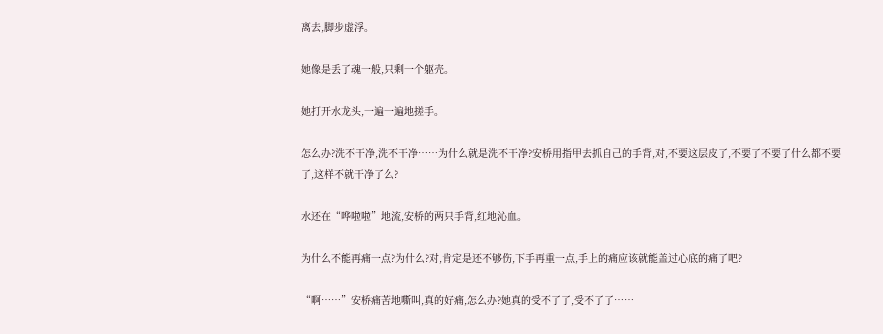离去,脚步虚浮。

她像是丢了魂一般,只剩一个躯壳。

她打开水龙头,一遍一遍地搓手。

怎么办?洗不干净,洗不干净……为什么就是洗不干净?安桥用指甲去抓自己的手背,对,不要这层皮了,不要了不要了什么都不要了,这样不就干净了么?

水还在“哗啦啦”地流,安桥的两只手背,红地沁血。

为什么不能再痛一点?为什么?对,肯定是还不够伤,下手再重一点,手上的痛应该就能盖过心底的痛了吧?

“啊……”安桥痛苦地嘶叫,真的好痛,怎么办?她真的受不了了,受不了了……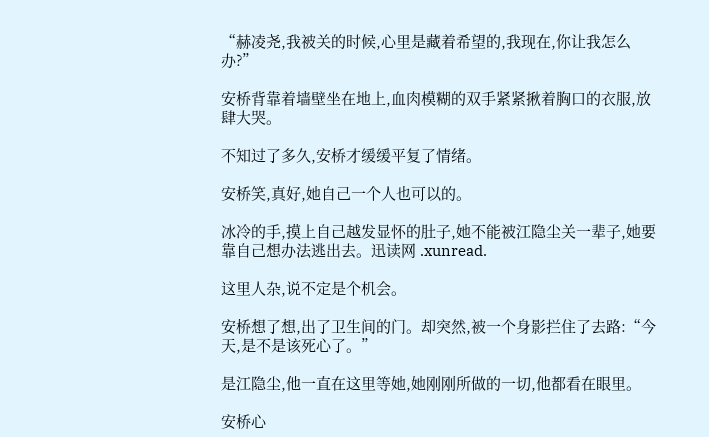“赫凌尧,我被关的时候,心里是藏着希望的,我现在,你让我怎么办?”

安桥背靠着墙壁坐在地上,血肉模糊的双手紧紧揪着胸口的衣服,放肆大哭。

不知过了多久,安桥才缓缓平复了情绪。

安桥笑,真好,她自己一个人也可以的。

冰冷的手,摸上自己越发显怀的肚子,她不能被江隐尘关一辈子,她要靠自己想办法逃出去。迅读网 .xunread.

这里人杂,说不定是个机会。

安桥想了想,出了卫生间的门。却突然,被一个身影拦住了去路:“今天,是不是该死心了。”

是江隐尘,他一直在这里等她,她刚刚所做的一切,他都看在眼里。

安桥心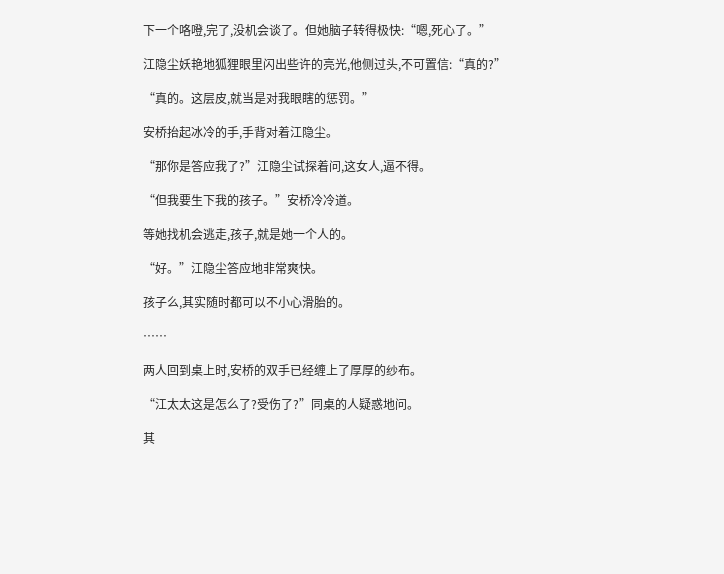下一个咯噔,完了,没机会谈了。但她脑子转得极快:“嗯,死心了。”

江隐尘妖艳地狐狸眼里闪出些许的亮光,他侧过头,不可置信:“真的?”

“真的。这层皮,就当是对我眼瞎的惩罚。”

安桥抬起冰冷的手,手背对着江隐尘。

“那你是答应我了?”江隐尘试探着问,这女人,逼不得。

“但我要生下我的孩子。”安桥冷冷道。

等她找机会逃走,孩子,就是她一个人的。

“好。”江隐尘答应地非常爽快。

孩子么,其实随时都可以不小心滑胎的。

……

两人回到桌上时,安桥的双手已经缠上了厚厚的纱布。

“江太太这是怎么了?受伤了?”同桌的人疑惑地问。

其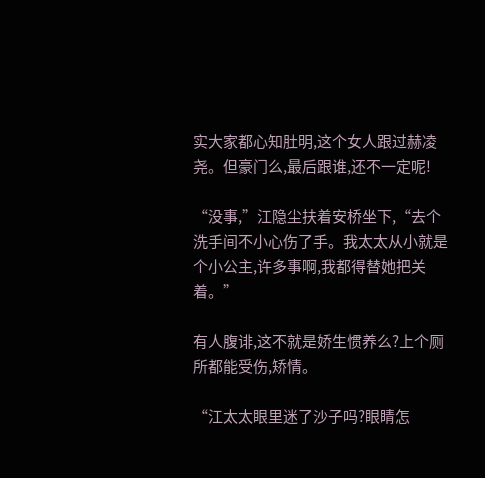实大家都心知肚明,这个女人跟过赫凌尧。但豪门么,最后跟谁,还不一定呢!

“没事,”江隐尘扶着安桥坐下,“去个洗手间不小心伤了手。我太太从小就是个小公主,许多事啊,我都得替她把关着。”

有人腹诽,这不就是娇生惯养么?上个厕所都能受伤,矫情。

“江太太眼里迷了沙子吗?眼睛怎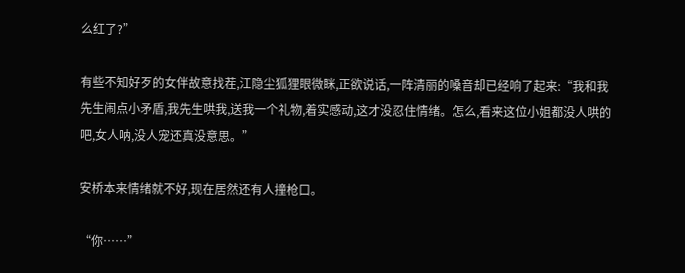么红了?”

有些不知好歹的女伴故意找茬,江隐尘狐狸眼微眯,正欲说话,一阵清丽的嗓音却已经响了起来:“我和我先生闹点小矛盾,我先生哄我,送我一个礼物,着实感动,这才没忍住情绪。怎么,看来这位小姐都没人哄的吧,女人呐,没人宠还真没意思。”

安桥本来情绪就不好,现在居然还有人撞枪口。

“你……”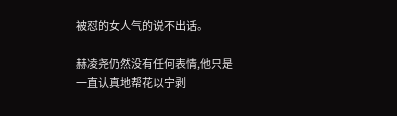被怼的女人气的说不出话。

赫凌尧仍然没有任何表情,他只是一直认真地帮花以宁剥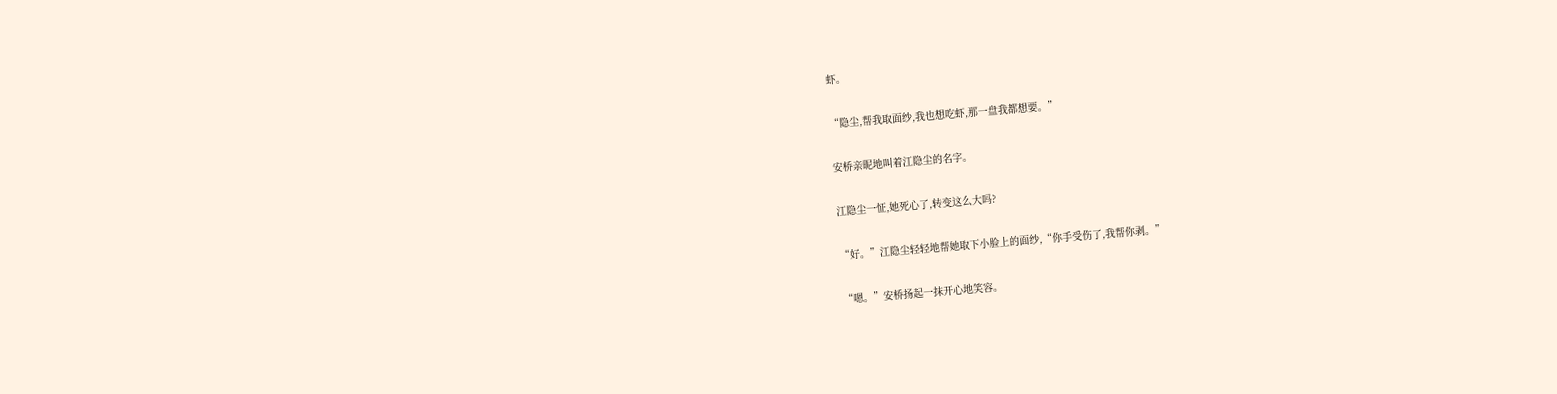虾。

“隐尘,帮我取面纱,我也想吃虾,那一盘我都想要。”

安桥亲昵地叫着江隐尘的名字。

江隐尘一怔,她死心了,转变这么大吗?

“好。”江隐尘轻轻地帮她取下小脸上的面纱,“你手受伤了,我帮你剥。”

“嗯。”安桥扬起一抹开心地笑容。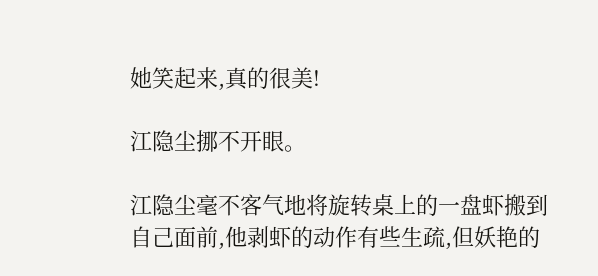她笑起来,真的很美!

江隐尘挪不开眼。

江隐尘毫不客气地将旋转桌上的一盘虾搬到自己面前,他剥虾的动作有些生疏,但妖艳的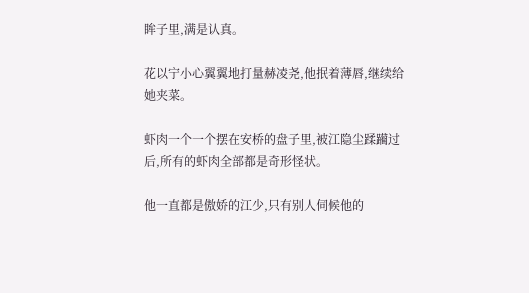眸子里,满是认真。

花以宁小心翼翼地打量赫凌尧,他抿着薄唇,继续给她夹菜。

虾肉一个一个摆在安桥的盘子里,被江隐尘蹂躏过后,所有的虾肉全部都是奇形怪状。

他一直都是傲娇的江少,只有别人伺候他的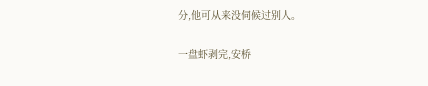分,他可从来没伺候过别人。

一盘虾剥完,安桥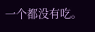一个都没有吃。